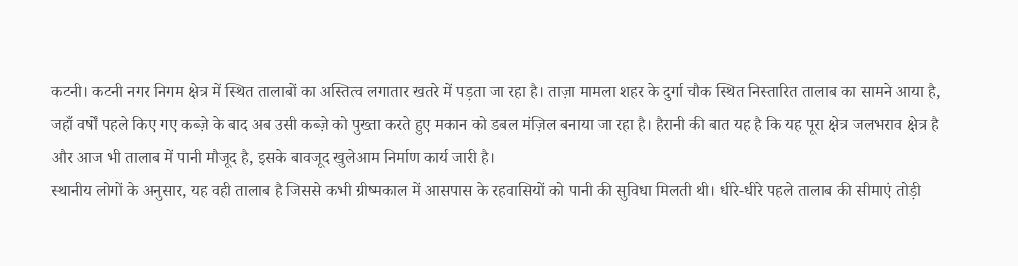कटनी। कटनी नगर निगम क्षेत्र में स्थित तालाबों का अस्तित्व लगातार खतरे में पड़ता जा रहा है। ताज़ा मामला शहर के दुर्गा चौक स्थित निस्तारित तालाब का सामने आया है, जहाँ वर्षों पहले किए गए कब्ज़े के बाद अब उसी कब्ज़े को पुख्ता करते हुए मकान को डबल मंज़िल बनाया जा रहा है। हैरानी की बात यह है कि यह पूरा क्षेत्र जलभराव क्षेत्र है और आज भी तालाब में पानी मौजूद है, इसके बावजूद खुलेआम निर्माण कार्य जारी है।
स्थानीय लोगों के अनुसार, यह वही तालाब है जिससे कभी ग्रीष्मकाल में आसपास के रहवासियों को पानी की सुविधा मिलती थी। धीरे-धीरे पहले तालाब की सीमाएं तोड़ी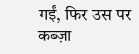गईं, फिर उस पर कब्ज़ा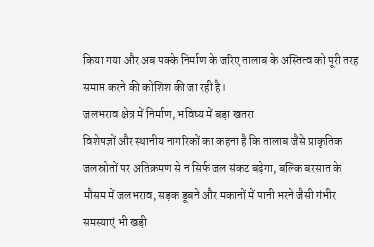किया गया और अब पक्के निर्माण के जरिए तालाब के अस्तित्व को पूरी तरह समाप्त करने की कोशिश की जा रही है।
जलभराव क्षेत्र में निर्माण, भविष्य में बड़ा खतरा
विशेषज्ञों और स्थानीय नागरिकों का कहना है कि तालाब जैसे प्राकृतिक जलस्रोतों पर अतिक्रमण से न सिर्फ जल संकट बढ़ेगा, बल्कि बरसात के मौसम में जलभराव, सड़क डूबने और मकानों में पानी भरने जैसी गंभीर समस्याएं भी खड़ी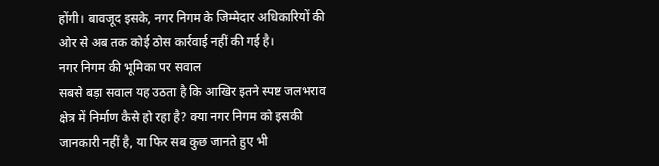होंगी। बावजूद इसके, नगर निगम के जिम्मेदार अधिकारियों की ओर से अब तक कोई ठोस कार्रवाई नहीं की गई है।
नगर निगम की भूमिका पर सवाल
सबसे बड़ा सवाल यह उठता है कि आखिर इतने स्पष्ट जलभराव क्षेत्र में निर्माण कैसे हो रहा है? क्या नगर निगम को इसकी जानकारी नहीं है, या फिर सब कुछ जानते हुए भी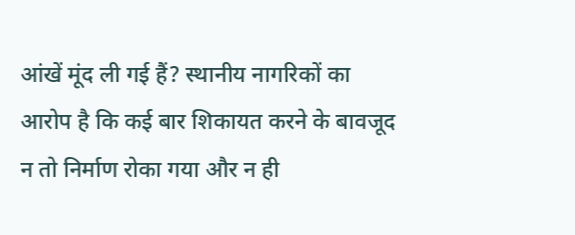आंखें मूंद ली गई हैं? स्थानीय नागरिकों का आरोप है कि कई बार शिकायत करने के बावजूद न तो निर्माण रोका गया और न ही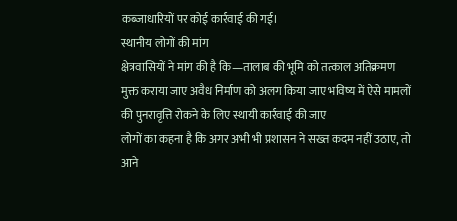कब्जाधारियों पर कोई कार्रवाई की गई।
स्थानीय लोगों की मांग
क्षेत्रवासियों ने मांग की है कि—तालाब की भूमि को तत्काल अतिक्रमण मुक्त कराया जाए अवैध निर्माण को अलग किया जाए भविष्य में ऐसे मामलों की पुनरावृत्ति रोकने के लिए स्थायी कार्रवाई की जाए
लोगों का कहना है कि अगर अभी भी प्रशासन ने सख्त कदम नहीं उठाए, तो आने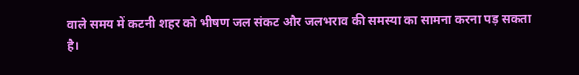वाले समय में कटनी शहर को भीषण जल संकट और जलभराव की समस्या का सामना करना पड़ सकता है।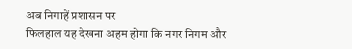अब निगाहें प्रशासन पर
फिलहाल यह देखना अहम होगा कि नगर निगम और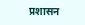प्रशासन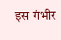इस गंभीर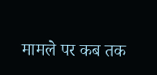मामले पर कब तक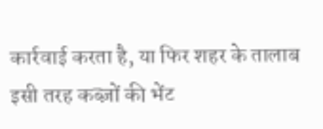कार्रवाई करता है, या फिर शहर के तालाब इसी तरह कब्ज़ों की भेंट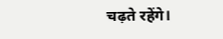चढ़ते रहेंगे।